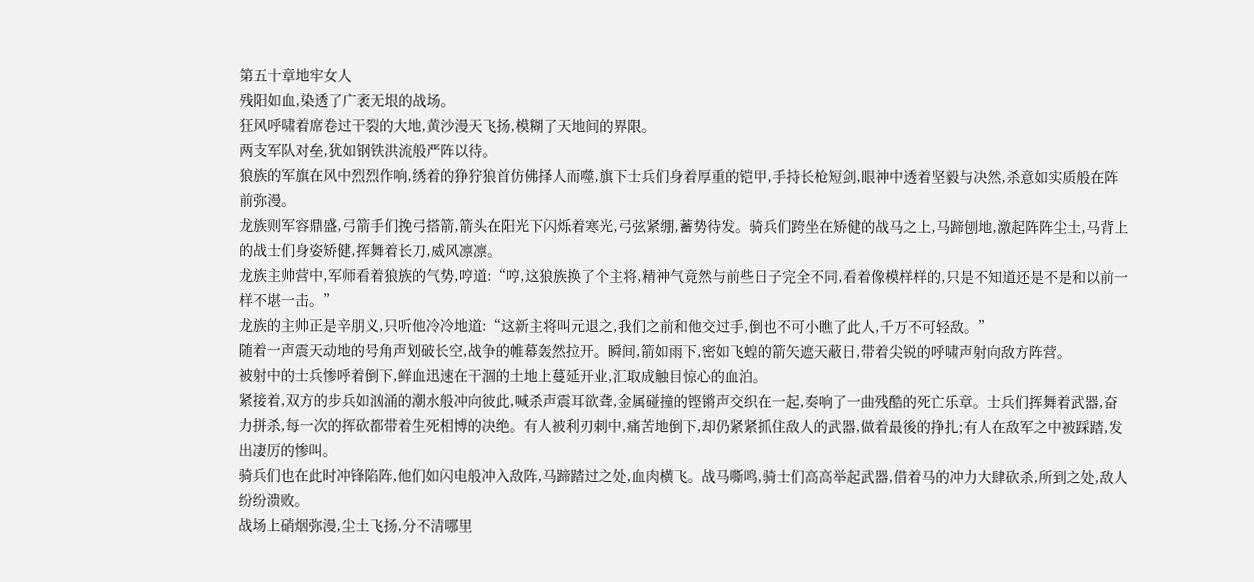第五十章地牢女人
残阳如血,染透了广袤无垠的战场。
狂风呼啸着席卷过干裂的大地,黄沙漫天飞扬,模糊了天地间的界限。
两支军队对垒,犹如钢铁洪流般严阵以待。
狼族的军旗在风中烈烈作响,绣着的狰狞狼首仿佛择人而噬,旗下士兵们身着厚重的铠甲,手持长枪短剑,眼神中透着坚毅与决然,杀意如实质般在阵前弥漫。
龙族则军容鼎盛,弓箭手们挽弓搭箭,箭头在阳光下闪烁着寒光,弓弦紧绷,蓄势待发。骑兵们跨坐在矫健的战马之上,马蹄刨地,激起阵阵尘土,马背上的战士们身姿矫健,挥舞着长刀,威风凛凛。
龙族主帅营中,军师看着狼族的气势,哼道:“哼,这狼族换了个主将,精神气竟然与前些日子完全不同,看着像模样样的,只是不知道还是不是和以前一样不堪一击。”
龙族的主帅正是辛朋义,只听他冷冷地道:“这新主将叫元退之,我们之前和他交过手,倒也不可小瞧了此人,千万不可轻敌。”
随着一声震天动地的号角声划破长空,战争的帷幕轰然拉开。瞬间,箭如雨下,密如飞蝗的箭矢遮天蔽日,带着尖锐的呼啸声射向敌方阵营。
被射中的士兵惨呼着倒下,鲜血迅速在干涸的土地上蔓延开业,汇取成触目惊心的血泊。
紧接着,双方的步兵如汹涌的潮水般冲向彼此,喊杀声震耳欲聋,金属碰撞的铿锵声交织在一起,奏响了一曲残酷的死亡乐章。士兵们挥舞着武器,奋力拼杀,每一次的挥砍都带着生死相博的决绝。有人被利刃刺中,痛苦地倒下,却仍紧紧抓住敌人的武器,做着最後的挣扎;有人在敌军之中被踩踏,发出凄厉的惨叫。
骑兵们也在此时冲锋陷阵,他们如闪电般冲入敌阵,马蹄踏过之处,血肉横飞。战马嘶鸣,骑士们高高举起武器,借着马的冲力大肆砍杀,所到之处,敌人纷纷溃败。
战场上硝烟弥漫,尘土飞扬,分不清哪里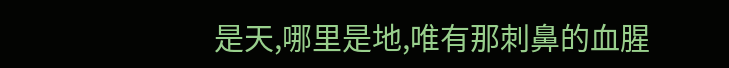是天,哪里是地,唯有那刺鼻的血腥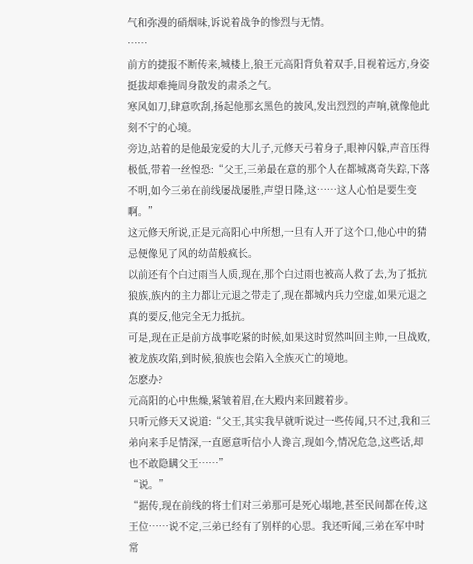气和弥漫的硝烟味,诉说着战争的惨烈与无情。
……
前方的捷报不断传来,城楼上,狼王元高阳背负着双手,目视着远方,身姿挺拔却难掩周身散发的肃杀之气。
寒风如刀,肆意吹刮,扬起他那玄黑色的披风,发出烈烈的声响,就像他此刻不宁的心境。
旁边,站着的是他最宠爱的大儿子,元修天弓着身子,眼神闪躲,声音压得极低,带着一丝惶恐:“父王,三弟最在意的那个人在都城离奇失踪,下落不明,如今三弟在前线屡战屡胜,声望日隆,这……这人心怕是要生变啊。”
这元修天所说,正是元高阳心中所想,一旦有人开了这个口,他心中的猜忌便像见了风的幼苗般疯长。
以前还有个白过雨当人质,现在,那个白过雨也被高人救了去,为了抵抗狼族,族内的主力都让元退之带走了,现在都城内兵力空虚,如果元退之真的要反,他完全无力抵抗。
可是,现在正是前方战事吃紧的时候,如果这时贸然叫回主帅,一旦战败,被龙族攻陷,到时候,狼族也会陷入全族灭亡的境地。
怎麽办?
元高阳的心中焦燥,紧皱着眉,在大殿内来回踱着步。
只听元修天又说道:“父王,其实我早就听说过一些传闻,只不过,我和三弟向来手足情深,一直愿意听信小人谗言,现如今,情况危急,这些话,却也不敢隐瞒父王……”
“说。”
“据传,现在前线的将士们对三弟那可是死心塌地,甚至民间都在传,这王位……说不定,三弟已经有了别样的心思。我还听闻,三弟在军中时常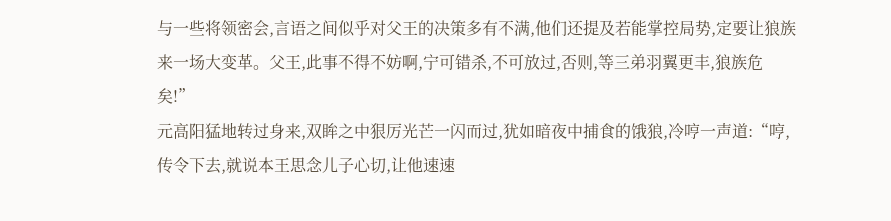与一些将领密会,言语之间似乎对父王的决策多有不满,他们还提及若能掌控局势,定要让狼族来一场大变革。父王,此事不得不妨啊,宁可错杀,不可放过,否则,等三弟羽翼更丰,狼族危矣!”
元高阳猛地转过身来,双眸之中狠厉光芒一闪而过,犹如暗夜中捕食的饿狼,冷哼一声道:“哼,传令下去,就说本王思念儿子心切,让他速速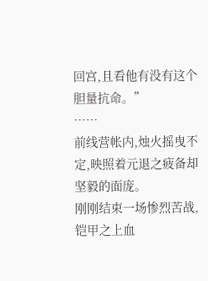回宫,且看他有没有这个胆量抗命。”
……
前线营帐内,烛火摇曳不定,映照着元退之疲备却坚毅的面庞。
刚刚结束一场惨烈苦战,铠甲之上血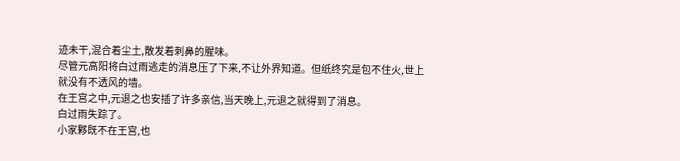迹未干,混合着尘土,散发着刺鼻的腥味。
尽管元高阳将白过雨逃走的消息压了下来,不让外界知道。但纸终究是包不住火,世上就没有不透风的墙。
在王宫之中,元退之也安插了许多亲信,当天晚上,元退之就得到了消息。
白过雨失踪了。
小家夥既不在王宫,也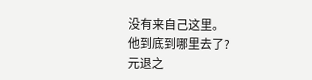没有来自己这里。
他到底到哪里去了?
元退之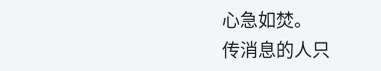心急如焚。
传消息的人只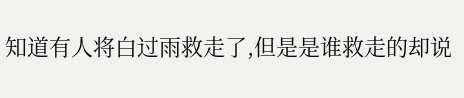知道有人将白过雨救走了,但是是谁救走的却说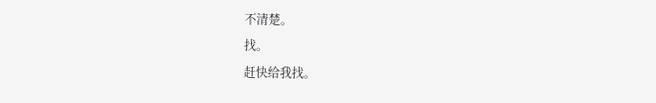不清楚。
找。
赶快给我找。